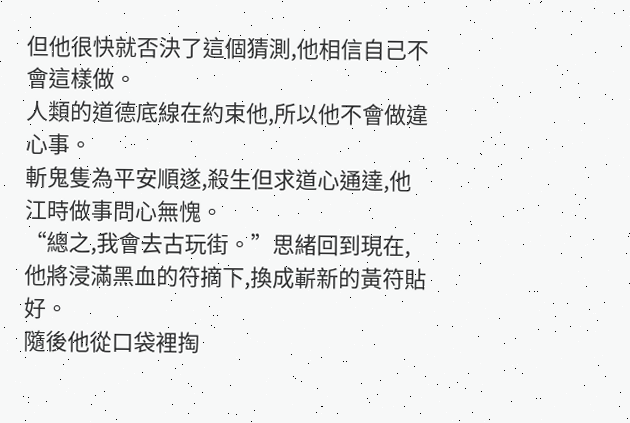但他很快就否決了這個猜測,他相信自己不會這樣做。
人類的道德底線在約束他,所以他不會做違心事。
斬鬼隻為平安順遂,殺生但求道心通達,他江時做事問心無愧。
“總之,我會去古玩街。”思緒回到現在,他將浸滿黑血的符摘下,換成嶄新的黃符貼好。
隨後他從口袋裡掏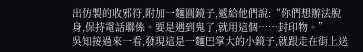出仿製的收邪符,附加一麵圓鏡子,遞給他們說:“你們想辦法脫身,保持電話聯係。要是遇到鬼了,就用這個……封印物。”
吳知接過來一看,發現這是一麵巴掌大的小鏡子,就跟走在街上送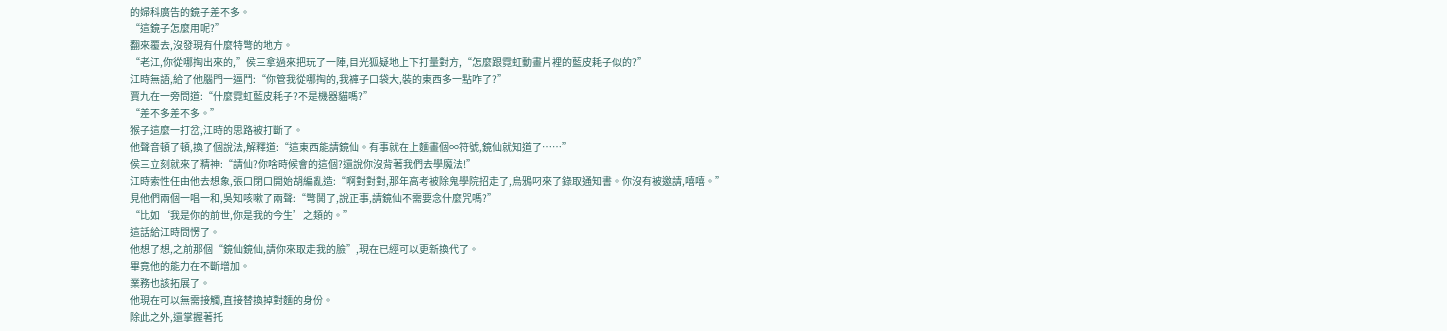的婦科廣告的鏡子差不多。
“這鏡子怎麼用呢?”
翻來覆去,沒發現有什麼特彆的地方。
“老江,你從哪掏出來的,”侯三拿過來把玩了一陣,目光狐疑地上下打量對方,“怎麼跟霓虹動畫片裡的藍皮耗子似的?”
江時無語,給了他腦門一逼鬥:“你管我從哪掏的,我褲子口袋大,裝的東西多一點咋了?”
賈九在一旁問道:“什麼霓虹藍皮耗子?不是機器貓嗎?”
“差不多差不多。”
猴子這麼一打岔,江時的思路被打斷了。
他聲音頓了頓,換了個說法,解釋道:“這東西能請鏡仙。有事就在上麵畫個∞符號,鏡仙就知道了……”
侯三立刻就來了精神:“請仙?你啥時候會的這個?還說你沒背著我們去學魔法!”
江時索性任由他去想象,張口閉口開始胡編亂造:“啊對對對,那年高考被除鬼學院招走了,烏鴉叼來了錄取通知書。你沒有被邀請,嘻嘻。”
見他們兩個一唱一和,吳知咳嗽了兩聲:“彆鬨了,說正事,請鏡仙不需要念什麼咒嗎?”
“比如‘我是你的前世,你是我的今生’之類的。”
這話給江時問愣了。
他想了想,之前那個“鏡仙鏡仙,請你來取走我的臉”,現在已經可以更新換代了。
畢竟他的能力在不斷增加。
業務也該拓展了。
他現在可以無需接觸,直接替換掉對麵的身份。
除此之外,還掌握著托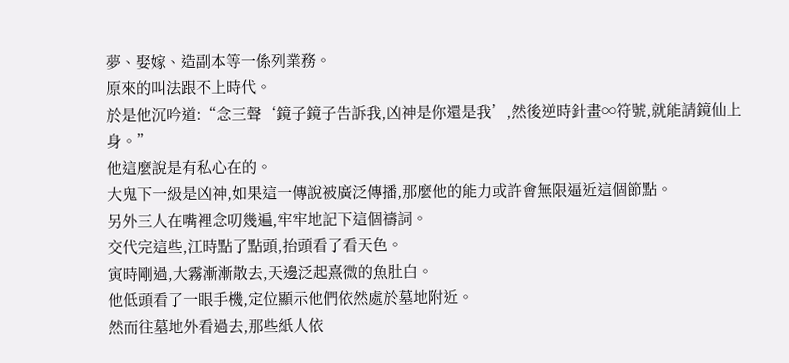夢、娶嫁、造副本等一係列業務。
原來的叫法跟不上時代。
於是他沉吟道:“念三聲‘鏡子鏡子告訴我,凶神是你還是我’,然後逆時針畫∞符號,就能請鏡仙上身。”
他這麼說是有私心在的。
大鬼下一級是凶神,如果這一傳說被廣泛傳播,那麼他的能力或許會無限逼近這個節點。
另外三人在嘴裡念叨幾遍,牢牢地記下這個禱詞。
交代完這些,江時點了點頭,抬頭看了看天色。
寅時剛過,大霧漸漸散去,天邊泛起熹微的魚肚白。
他低頭看了一眼手機,定位顯示他們依然處於墓地附近。
然而往墓地外看過去,那些紙人依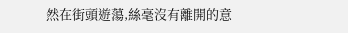然在街頭遊蕩,絲毫沒有離開的意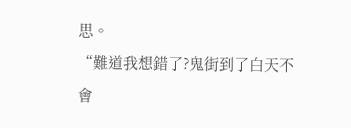思。
“難道我想錯了?鬼街到了白天不會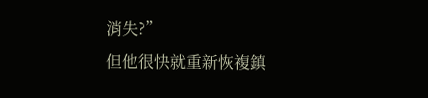消失?”
但他很快就重新恢複鎮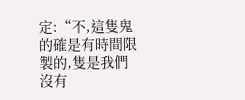定:“不,這隻鬼的確是有時間限製的,隻是我們沒有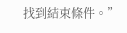找到結束條件。”